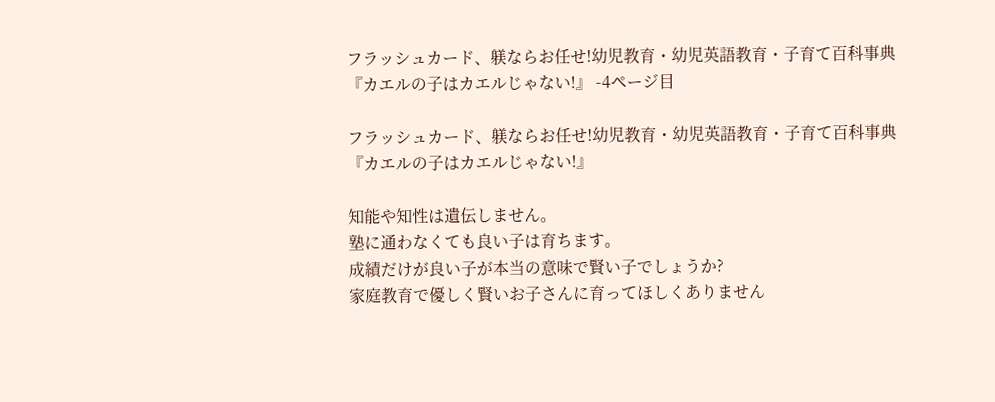フラッシュカード、躾ならお任せ!幼児教育・幼児英語教育・子育て百科事典 『カエルの子はカエルじゃない!』 -4ページ目

フラッシュカード、躾ならお任せ!幼児教育・幼児英語教育・子育て百科事典 『カエルの子はカエルじゃない!』

知能や知性は遺伝しません。
塾に通わなくても良い子は育ちます。
成績だけが良い子が本当の意味で賢い子でしょうか?
家庭教育で優しく賢いお子さんに育ってほしくありません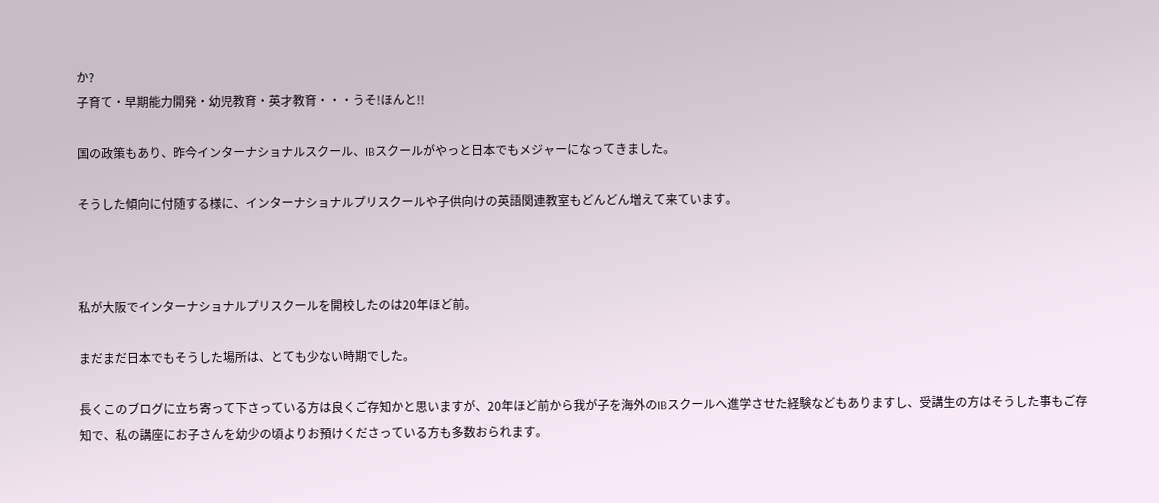か?
子育て・早期能力開発・幼児教育・英才教育・・・うそ!ほんと!!

国の政策もあり、昨今インターナショナルスクール、IBスクールがやっと日本でもメジャーになってきました。

そうした傾向に付随する様に、インターナショナルプリスクールや子供向けの英語関連教室もどんどん増えて来ています。



私が大阪でインターナショナルプリスクールを開校したのは20年ほど前。

まだまだ日本でもそうした場所は、とても少ない時期でした。

長くこのブログに立ち寄って下さっている方は良くご存知かと思いますが、20年ほど前から我が子を海外のIBスクールへ進学させた経験などもありますし、受講生の方はそうした事もご存知で、私の講座にお子さんを幼少の頃よりお預けくださっている方も多数おられます。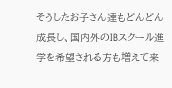そうしたお子さん達もどんどん成長し、国内外のIBスクール進学を希望される方も増えて来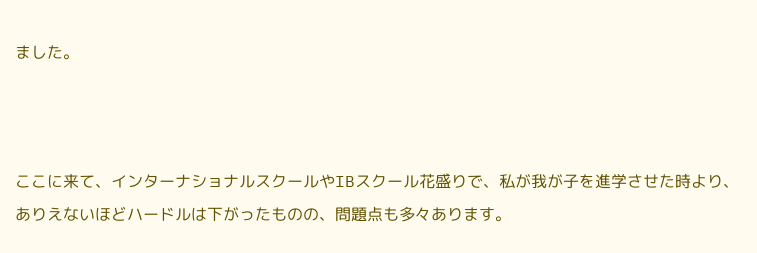ました。



ここに来て、インターナショナルスクールやIBスクール花盛りで、私が我が子を進学させた時より、ありえないほどハードルは下がったものの、問題点も多々あります。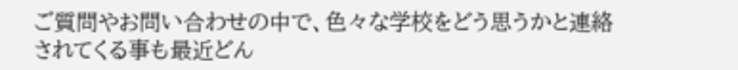ご質問やお問い合わせの中で、色々な学校をどう思うかと連絡されてくる事も最近どん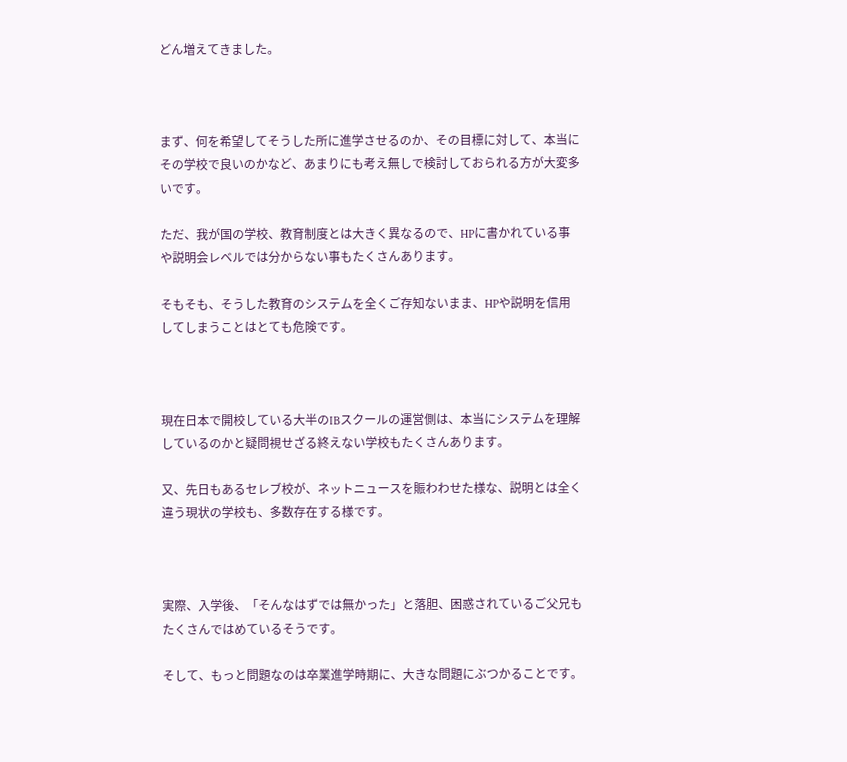どん増えてきました。



まず、何を希望してそうした所に進学させるのか、その目標に対して、本当にその学校で良いのかなど、あまりにも考え無しで検討しておられる方が大変多いです。

ただ、我が国の学校、教育制度とは大きく異なるので、HPに書かれている事や説明会レベルでは分からない事もたくさんあります。

そもそも、そうした教育のシステムを全くご存知ないまま、HPや説明を信用してしまうことはとても危険です。



現在日本で開校している大半のIBスクールの運営側は、本当にシステムを理解しているのかと疑問視せざる終えない学校もたくさんあります。

又、先日もあるセレブ校が、ネットニュースを賑わわせた様な、説明とは全く違う現状の学校も、多数存在する様です。



実際、入学後、「そんなはずでは無かった」と落胆、困惑されているご父兄もたくさんではめているそうです。

そして、もっと問題なのは卒業進学時期に、大きな問題にぶつかることです。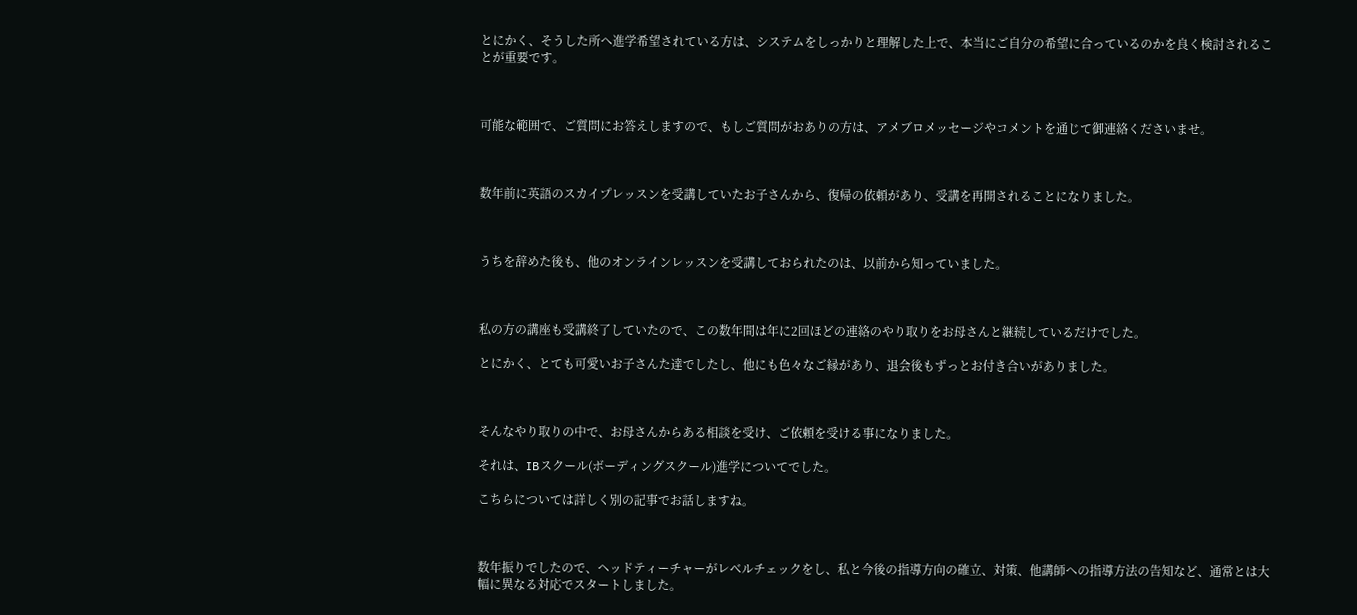とにかく、そうした所へ進学希望されている方は、システムをしっかりと理解した上で、本当にご自分の希望に合っているのかを良く検討されることが重要です。



可能な範囲で、ご質問にお答えしますので、もしご質問がおありの方は、アメブロメッセージやコメントを通じて御連絡くださいませ。



数年前に英語のスカイプレッスンを受講していたお子さんから、復帰の依頼があり、受講を再開されることになりました。



うちを辞めた後も、他のオンラインレッスンを受講しておられたのは、以前から知っていました。



私の方の講座も受講終了していたので、この数年間は年に2回ほどの連絡のやり取りをお母さんと継続しているだけでした。

とにかく、とても可愛いお子さんた達でしたし、他にも色々なご縁があり、退会後もずっとお付き合いがありました。



そんなやり取りの中で、お母さんからある相談を受け、ご依頼を受ける事になりました。

それは、IBスクール(ボーディングスクール)進学についてでした。

こちらについては詳しく別の記事でお話しますね。



数年振りでしたので、ヘッドティーチャーがレベルチェックをし、私と今後の指導方向の確立、対策、他講師への指導方法の告知など、通常とは大幅に異なる対応でスタートしました。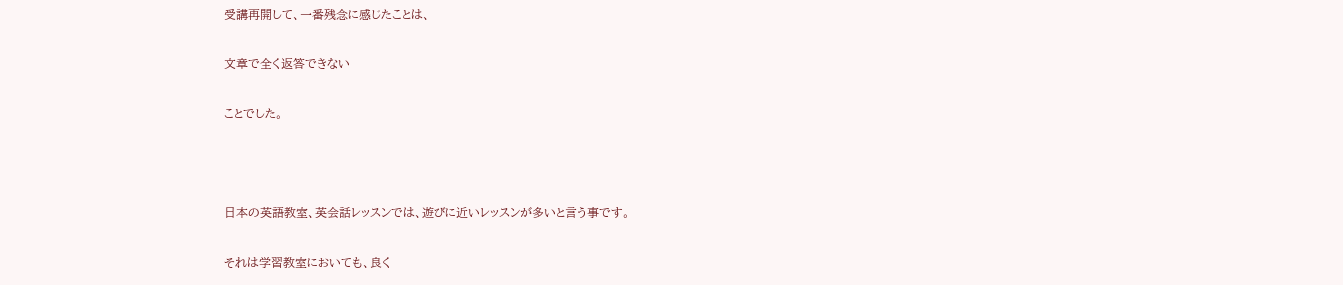受講再開して、一番残念に感じたことは、

文章で全く返答できない

ことでした。



日本の英語教室、英会話レッスンでは、遊びに近いレッスンが多いと言う事です。

それは学習教室においても、良く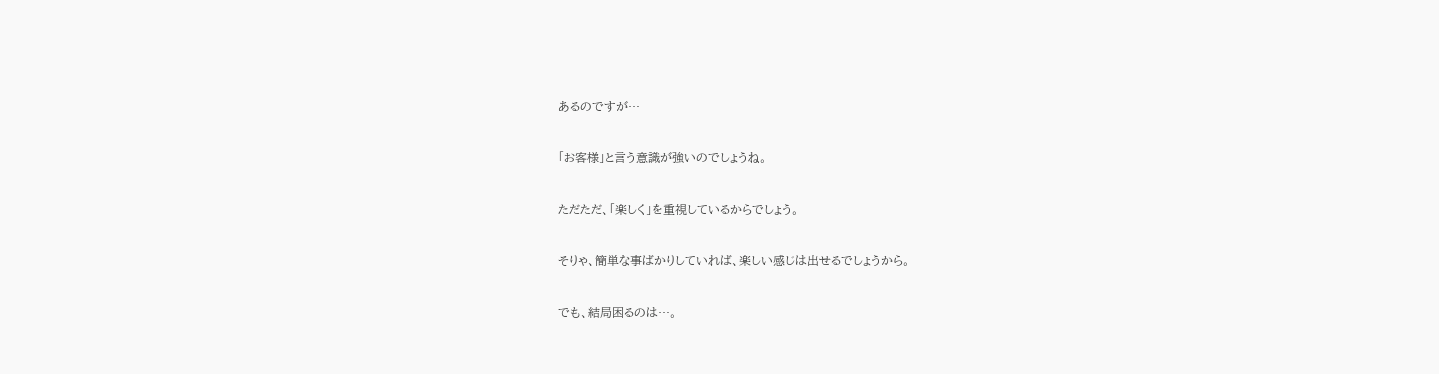あるのですが…

「お客様」と言う意識が強いのでしょうね。

ただただ、「楽しく」を重視しているからでしょう。

そりゃ、簡単な事ばかりしていれば、楽しい感じは出せるでしょうから。

でも、結局困るのは…。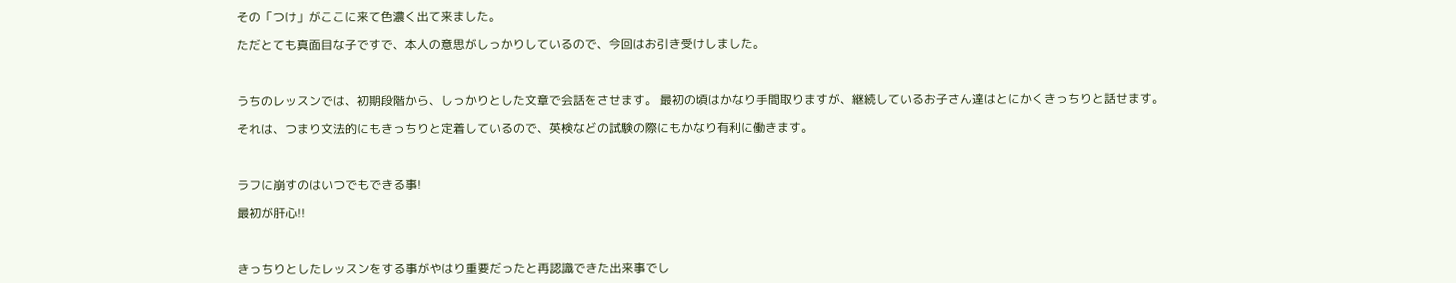その「つけ」がここに来て色濃く出て来ました。

ただとても真面目な子ですで、本人の意思がしっかりしているので、今回はお引き受けしました。



うちのレッスンでは、初期段階から、しっかりとした文章で会話をさせます。 最初の頃はかなり手間取りますが、継続しているお子さん達はとにかくきっちりと話せます。

それは、つまり文法的にもきっちりと定着しているので、英検などの試験の際にもかなり有利に働きます。



ラフに崩すのはいつでもできる事!

最初が肝心!!



きっちりとしたレッスンをする事がやはり重要だったと再認識できた出来事でし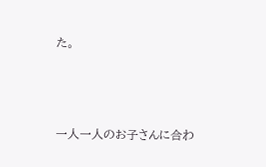た。



一人一人のお子さんに合わ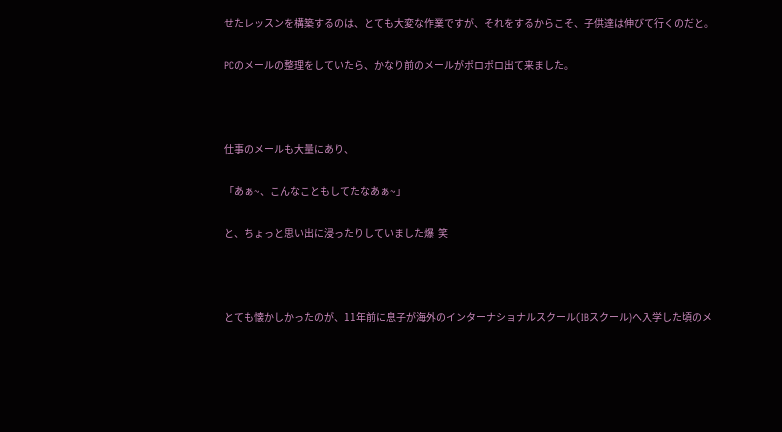せたレッスンを構築するのは、とても大変な作業ですが、それをするからこそ、子供達は伸びて行くのだと。

PCのメールの整理をしていたら、かなり前のメールがポロポロ出て来ました。



仕事のメールも大量にあり、

「あぁ~、こんなこともしてたなあぁ~」

と、ちょっと思い出に浸ったりしていました爆  笑



とても懐かしかったのが、11年前に息子が海外のインターナショナルスクール(IBスクール)へ入学した頃のメ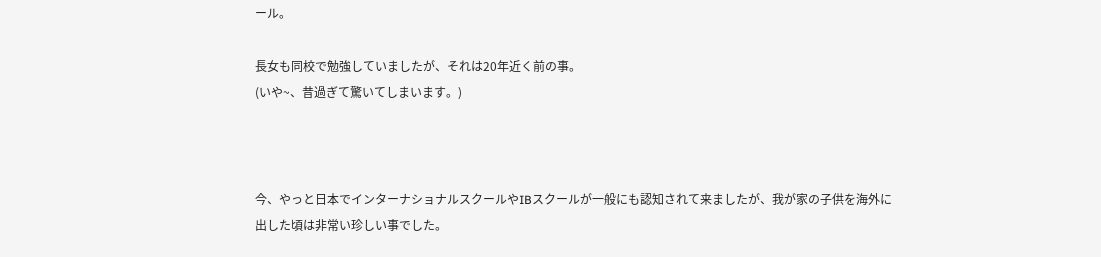ール。

長女も同校で勉強していましたが、それは20年近く前の事。
(いや~、昔過ぎて驚いてしまいます。)



今、やっと日本でインターナショナルスクールやIBスクールが一般にも認知されて来ましたが、我が家の子供を海外に出した頃は非常い珍しい事でした。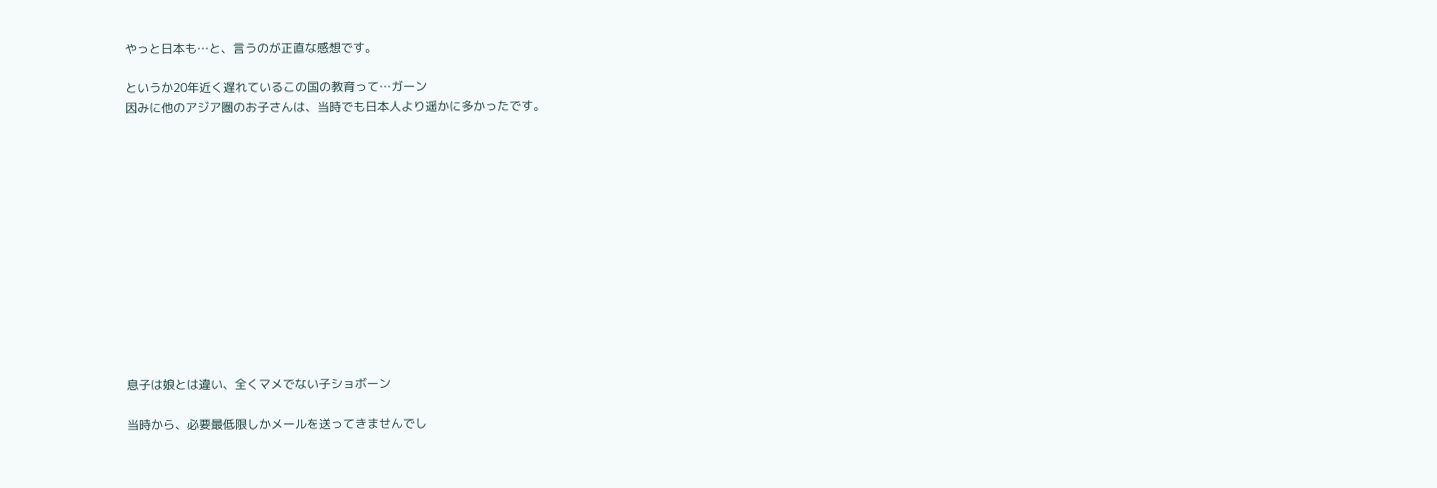やっと日本も…と、言うのが正直な感想です。

というか20年近く遅れているこの国の教育って…ガーン
因みに他のアジア圏のお子さんは、当時でも日本人より遥かに多かったです。













息子は娘とは違い、全くマメでない子ショボーン

当時から、必要最低限しかメールを送ってきませんでし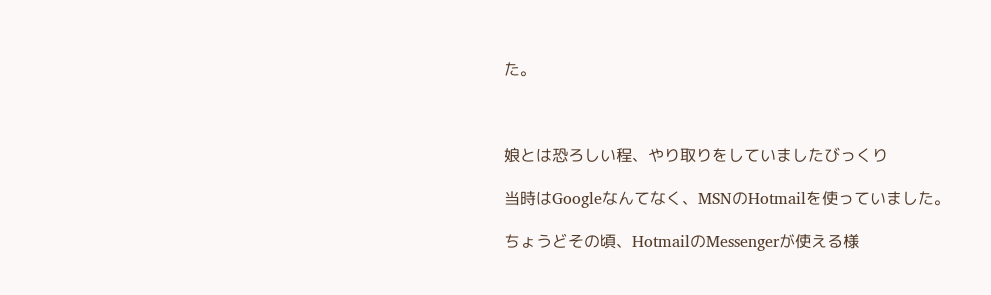た。



娘とは恐ろしい程、やり取りをしていましたびっくり

当時はGoogleなんてなく、MSNのHotmailを使っていました。

ちょうどその頃、HotmailのMessengerが使える様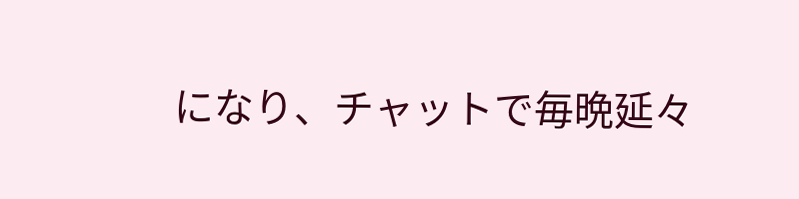になり、チャットで毎晩延々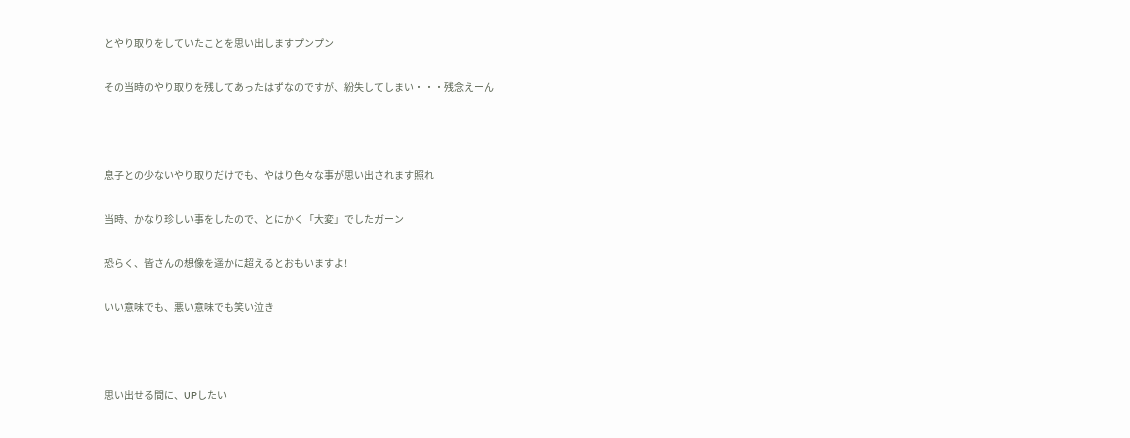とやり取りをしていたことを思い出しますプンプン

その当時のやり取りを残してあったはずなのですが、紛失してしまい・・・残念えーん



息子との少ないやり取りだけでも、やはり色々な事が思い出されます照れ

当時、かなり珍しい事をしたので、とにかく「大変」でしたガーン

恐らく、皆さんの想像を遥かに超えるとおもいますよ!

いい意味でも、悪い意味でも笑い泣き



思い出せる間に、UPしたい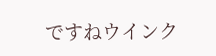ですねウインク